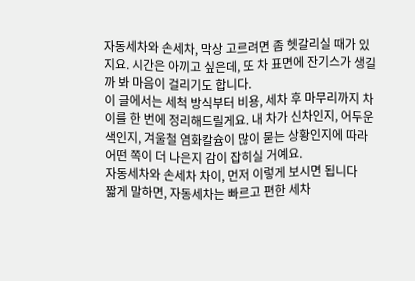자동세차와 손세차, 막상 고르려면 좀 헷갈리실 때가 있지요. 시간은 아끼고 싶은데, 또 차 표면에 잔기스가 생길까 봐 마음이 걸리기도 합니다.
이 글에서는 세척 방식부터 비용, 세차 후 마무리까지 차이를 한 번에 정리해드릴게요. 내 차가 신차인지, 어두운색인지, 겨울철 염화칼슘이 많이 묻는 상황인지에 따라 어떤 쪽이 더 나은지 감이 잡히실 거예요.
자동세차와 손세차 차이, 먼저 이렇게 보시면 됩니다
짧게 말하면, 자동세차는 빠르고 편한 세차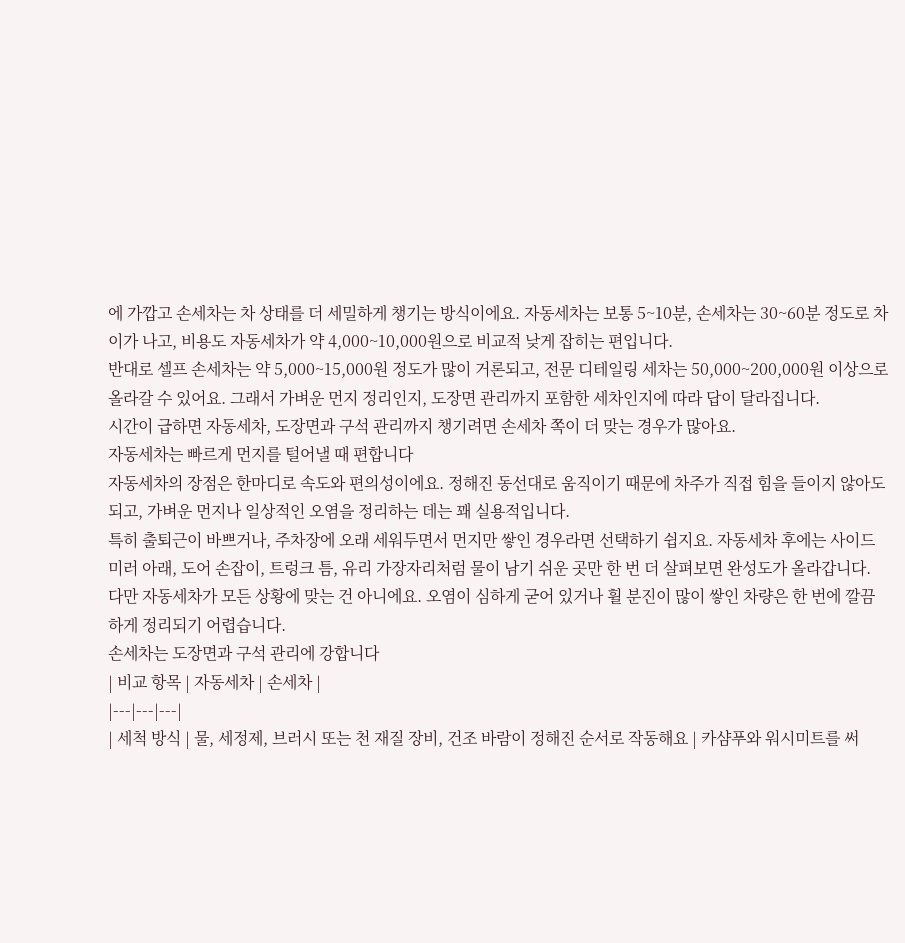에 가깝고 손세차는 차 상태를 더 세밀하게 챙기는 방식이에요. 자동세차는 보통 5~10분, 손세차는 30~60분 정도로 차이가 나고, 비용도 자동세차가 약 4,000~10,000원으로 비교적 낮게 잡히는 편입니다.
반대로 셀프 손세차는 약 5,000~15,000원 정도가 많이 거론되고, 전문 디테일링 세차는 50,000~200,000원 이상으로 올라갈 수 있어요. 그래서 가벼운 먼지 정리인지, 도장면 관리까지 포함한 세차인지에 따라 답이 달라집니다.
시간이 급하면 자동세차, 도장면과 구석 관리까지 챙기려면 손세차 쪽이 더 맞는 경우가 많아요.
자동세차는 빠르게 먼지를 털어낼 때 편합니다
자동세차의 장점은 한마디로 속도와 편의성이에요. 정해진 동선대로 움직이기 때문에 차주가 직접 힘을 들이지 않아도 되고, 가벼운 먼지나 일상적인 오염을 정리하는 데는 꽤 실용적입니다.
특히 출퇴근이 바쁘거나, 주차장에 오래 세워두면서 먼지만 쌓인 경우라면 선택하기 쉽지요. 자동세차 후에는 사이드미러 아래, 도어 손잡이, 트렁크 틈, 유리 가장자리처럼 물이 남기 쉬운 곳만 한 번 더 살펴보면 완성도가 올라갑니다.
다만 자동세차가 모든 상황에 맞는 건 아니에요. 오염이 심하게 굳어 있거나 휠 분진이 많이 쌓인 차량은 한 번에 깔끔하게 정리되기 어렵습니다.
손세차는 도장면과 구석 관리에 강합니다
| 비교 항목 | 자동세차 | 손세차 |
|---|---|---|
| 세척 방식 | 물, 세정제, 브러시 또는 천 재질 장비, 건조 바람이 정해진 순서로 작동해요 | 카샴푸와 워시미트를 써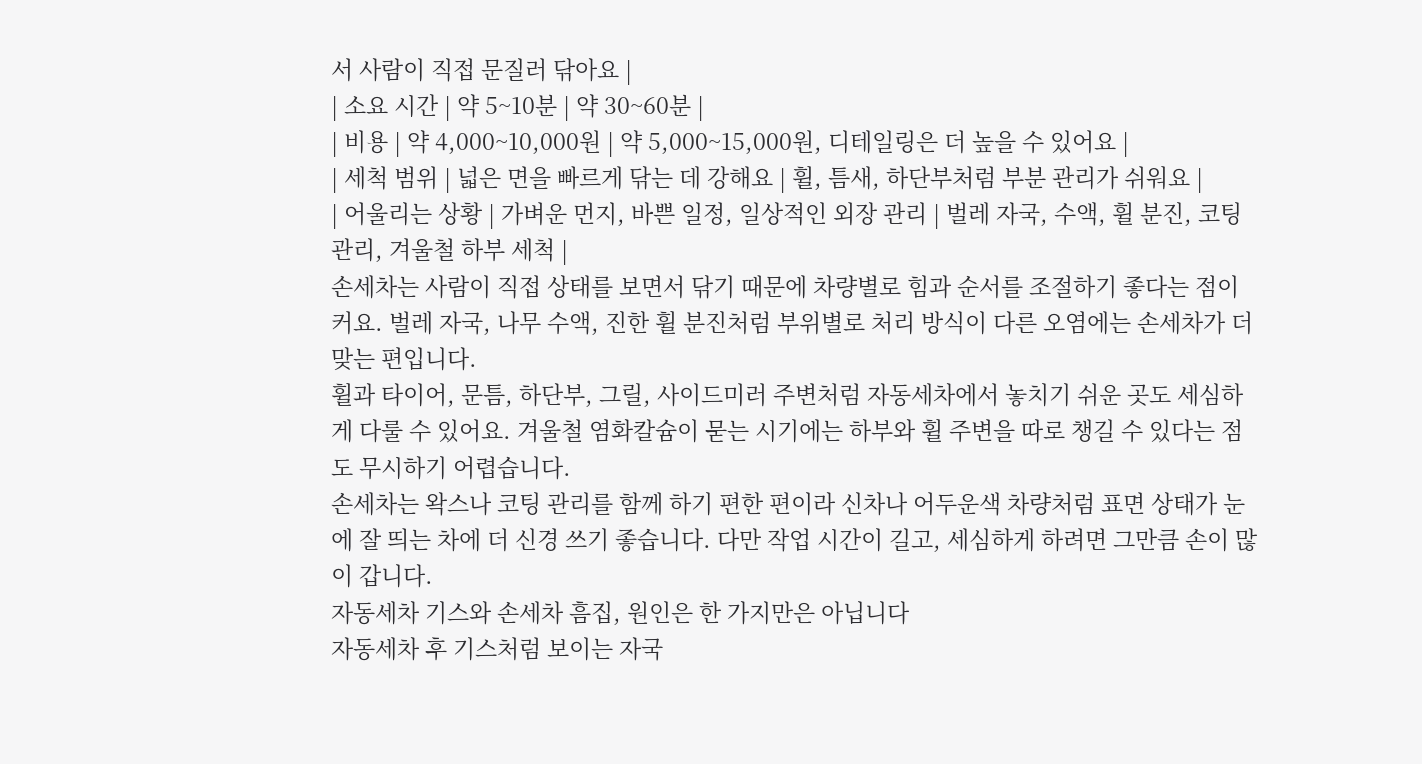서 사람이 직접 문질러 닦아요 |
| 소요 시간 | 약 5~10분 | 약 30~60분 |
| 비용 | 약 4,000~10,000원 | 약 5,000~15,000원, 디테일링은 더 높을 수 있어요 |
| 세척 범위 | 넓은 면을 빠르게 닦는 데 강해요 | 휠, 틈새, 하단부처럼 부분 관리가 쉬워요 |
| 어울리는 상황 | 가벼운 먼지, 바쁜 일정, 일상적인 외장 관리 | 벌레 자국, 수액, 휠 분진, 코팅 관리, 겨울철 하부 세척 |
손세차는 사람이 직접 상태를 보면서 닦기 때문에 차량별로 힘과 순서를 조절하기 좋다는 점이 커요. 벌레 자국, 나무 수액, 진한 휠 분진처럼 부위별로 처리 방식이 다른 오염에는 손세차가 더 맞는 편입니다.
휠과 타이어, 문틈, 하단부, 그릴, 사이드미러 주변처럼 자동세차에서 놓치기 쉬운 곳도 세심하게 다룰 수 있어요. 겨울철 염화칼슘이 묻는 시기에는 하부와 휠 주변을 따로 챙길 수 있다는 점도 무시하기 어렵습니다.
손세차는 왁스나 코팅 관리를 함께 하기 편한 편이라 신차나 어두운색 차량처럼 표면 상태가 눈에 잘 띄는 차에 더 신경 쓰기 좋습니다. 다만 작업 시간이 길고, 세심하게 하려면 그만큼 손이 많이 갑니다.
자동세차 기스와 손세차 흠집, 원인은 한 가지만은 아닙니다
자동세차 후 기스처럼 보이는 자국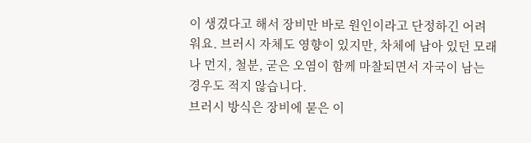이 생겼다고 해서 장비만 바로 원인이라고 단정하긴 어려워요. 브러시 자체도 영향이 있지만, 차체에 남아 있던 모래나 먼지, 철분, 굳은 오염이 함께 마찰되면서 자국이 남는 경우도 적지 않습니다.
브러시 방식은 장비에 묻은 이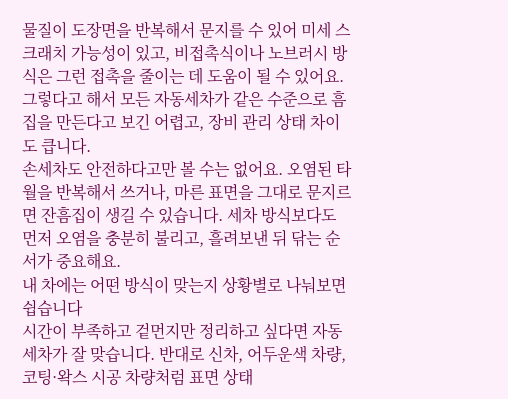물질이 도장면을 반복해서 문지를 수 있어 미세 스크래치 가능성이 있고, 비접촉식이나 노브러시 방식은 그런 접촉을 줄이는 데 도움이 될 수 있어요. 그렇다고 해서 모든 자동세차가 같은 수준으로 흠집을 만든다고 보긴 어렵고, 장비 관리 상태 차이도 큽니다.
손세차도 안전하다고만 볼 수는 없어요. 오염된 타월을 반복해서 쓰거나, 마른 표면을 그대로 문지르면 잔흠집이 생길 수 있습니다. 세차 방식보다도 먼저 오염을 충분히 불리고, 흘려보낸 뒤 닦는 순서가 중요해요.
내 차에는 어떤 방식이 맞는지 상황별로 나눠보면 쉽습니다
시간이 부족하고 겉먼지만 정리하고 싶다면 자동세차가 잘 맞습니다. 반대로 신차, 어두운색 차량, 코팅·왁스 시공 차량처럼 표면 상태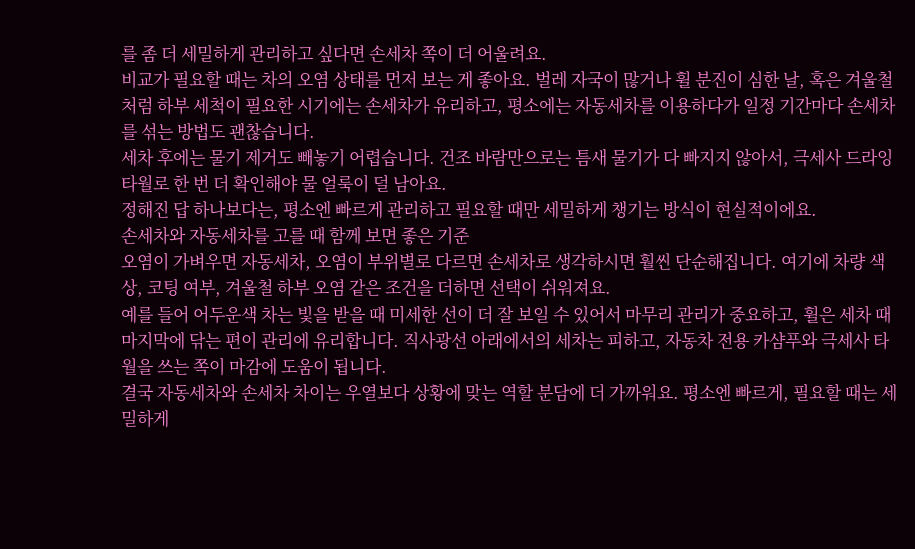를 좀 더 세밀하게 관리하고 싶다면 손세차 쪽이 더 어울려요.
비교가 필요할 때는 차의 오염 상태를 먼저 보는 게 좋아요. 벌레 자국이 많거나 휠 분진이 심한 날, 혹은 겨울철처럼 하부 세척이 필요한 시기에는 손세차가 유리하고, 평소에는 자동세차를 이용하다가 일정 기간마다 손세차를 섞는 방법도 괜찮습니다.
세차 후에는 물기 제거도 빼놓기 어렵습니다. 건조 바람만으로는 틈새 물기가 다 빠지지 않아서, 극세사 드라잉 타월로 한 번 더 확인해야 물 얼룩이 덜 남아요.
정해진 답 하나보다는, 평소엔 빠르게 관리하고 필요할 때만 세밀하게 챙기는 방식이 현실적이에요.
손세차와 자동세차를 고를 때 함께 보면 좋은 기준
오염이 가벼우면 자동세차, 오염이 부위별로 다르면 손세차로 생각하시면 훨씬 단순해집니다. 여기에 차량 색상, 코팅 여부, 겨울철 하부 오염 같은 조건을 더하면 선택이 쉬워져요.
예를 들어 어두운색 차는 빛을 받을 때 미세한 선이 더 잘 보일 수 있어서 마무리 관리가 중요하고, 휠은 세차 때 마지막에 닦는 편이 관리에 유리합니다. 직사광선 아래에서의 세차는 피하고, 자동차 전용 카샴푸와 극세사 타월을 쓰는 쪽이 마감에 도움이 됩니다.
결국 자동세차와 손세차 차이는 우열보다 상황에 맞는 역할 분담에 더 가까워요. 평소엔 빠르게, 필요할 때는 세밀하게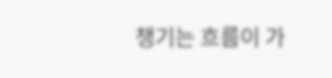챙기는 흐름이 가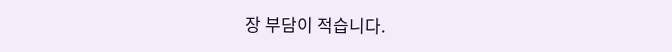장 부담이 적습니다.